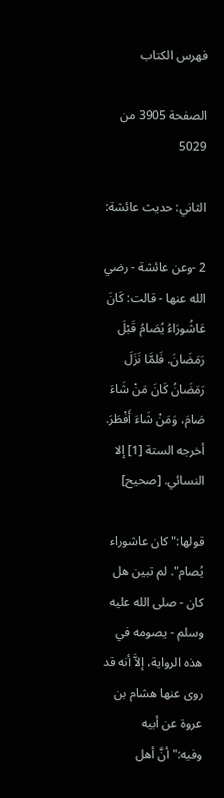فهرس الكتاب

الصفحة 3905 من 5029

الثاني: حديث عائشة:

2 -وعن عائشة - رضي الله عنها - قالت: كَانَ عَاشُورَاءُ يُصَامُ قَبْلَ رَمَضَانَ. فَلمَّا نَزَلَ رَمَضَانُ كَانَ مَنْ شَاءَ صَامَ، وَمَنْ شَاءَ أَفْطَرَ. أخرجه الستة [1] إلا النسائي. [صحيح]

قولها:"كان عاشوراء يُصام". لم تبين هل كان - صلى الله عليه وسلم - يصومه في هذه الرواية، إلاَّ أنه قد روى عنها هشام بن عروة عن أبيه وفيه:"أنَّ أهل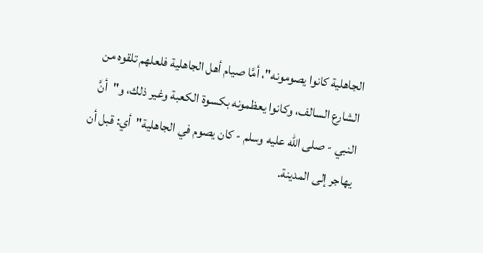الجاهلية كانوا يصومونه"، أمَّا صيام أهل الجاهلية فلعلهم تلقوه من الشارع السالف، وكانوا يعظمونه بكسوة الكعبة وغير ذلك، و"أنَّ النبي - صلى الله عليه وسلم - كان يصوم في الجاهلية"أي: قبل أن يهاجر إلى المدينة.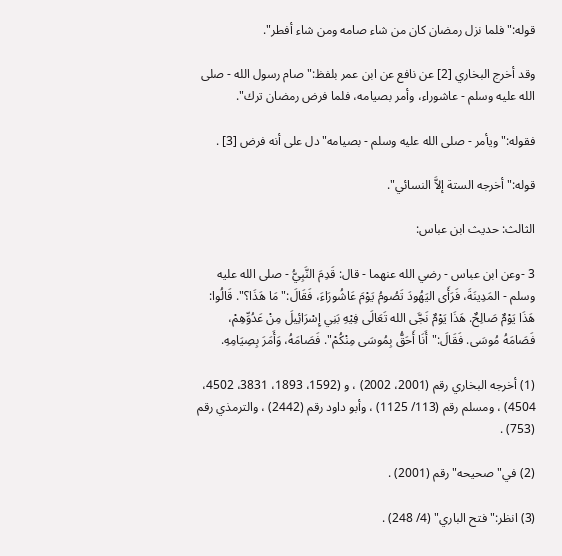قوله:"فلما نزل رمضان كان من شاء صامه ومن شاء أفطر".

وقد أخرج البخاري [2] عن نافع عن ابن عمر بلفظ:"صام رسول الله - صلى الله عليه وسلم - عاشوراء، وأمر بصيامه، فلما فرض رمضان ترك".

فقوله:"ويأمر - صلى الله عليه وسلم - بصيامه"دل على أنه فرض [3] .

قوله:"أخرجه الستة إلاَّ النسائي".

الثالث: حديث ابن عباس:

3 -وعن ابن عباس - رضي الله عنهما - قال: قَدِمَ النَّبِيُّ - صلى الله عليه وسلم - المَدِينَةَ، فَرَأَى اليَهُودَ تَصُومُ يَوْمَ عَاشُورَاءَ، فَقَالَ:"مَا هَذَا؟". قَالُوا: هَذَا يَوْمٌ صَالِحٌ. هَذَا يَوْمٌ نَجَّى الله تَعَالَى فِيْهِ بَنِي إِسْرَائِيلَ مِنْ عَدُوِّهِمْ، فَصَامَهُ مُوسَى. فَقَالَ:"أَنَا أَحَقُّ بِمُوسَى مِنْكُمْ". فَصَامَهُ، وَأَمَرَ بِصِيَامِهِ.

(1) أخرجه البخاري رقم (2001، 2002) ، و (1592، 1893، 3831، 4502، 4504) ، ومسلم رقم (113/ 1125) ، وأبو داود رقم (2442) ، والترمذي رقم (753) .

(2) في"صحيحه"رقم (2001) .

(3) انظر:"فتح الباري" (4/ 248) .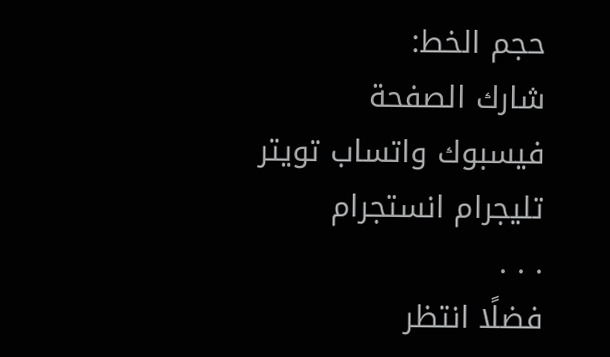حجم الخط:
شارك الصفحة
فيسبوك واتساب تويتر تليجرام انستجرام
. . .
فضلًا انتظر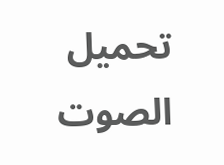تحميل الصوت